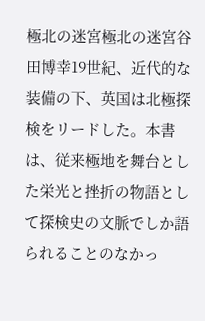極北の迷宮極北の迷宮谷田博幸19世紀、近代的な装備の下、英国は北極探検をリードした。本書は、従来極地を舞台とした栄光と挫折の物語として探検史の文脈でしか語られることのなかっ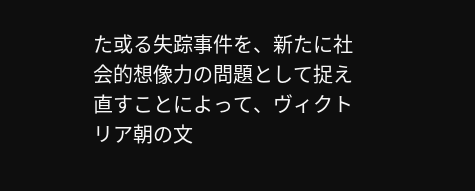た或る失踪事件を、新たに社会的想像力の問題として捉え直すことによって、ヴィクトリア朝の文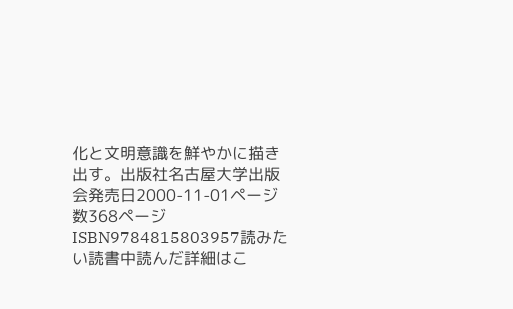化と文明意識を鮮やかに描き出す。出版社名古屋大学出版会発売日2000-11-01ページ数368ページISBN9784815803957読みたい読書中読んだ詳細はこ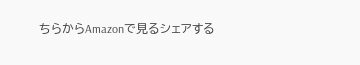ちらからAmazonで見るシェアする